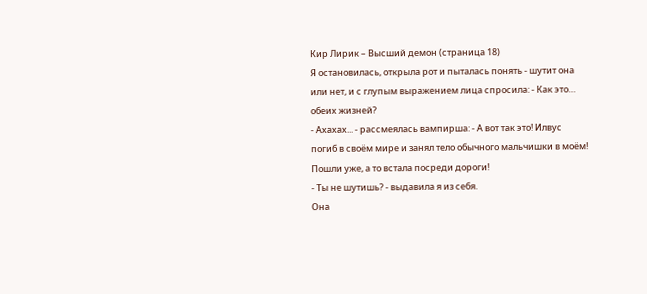Кир Лирик – Высший демон (страница 18)
Я остановилась, открыла рот и пыталась понять - шутит она или нет, и с глупым выражением лица спросила: - Как это… обеих жизней?
- Ахахах... - рассмеялась вампирша: - А вот так это! Илвус погиб в своём мире и занял тело обычного мальчишки в моём! Пошли уже, а то встала посреди дороги!
- Ты не шутишь? - выдавила я из себя.
Она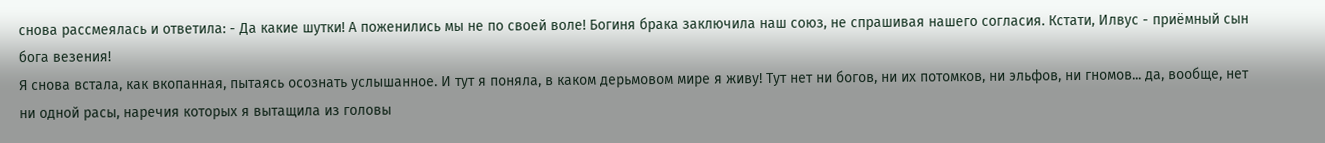снова рассмеялась и ответила: - Да какие шутки! А поженились мы не по своей воле! Богиня брака заключила наш союз, не спрашивая нашего согласия. Кстати, Илвус - приёмный сын бога везения!
Я снова встала, как вкопанная, пытаясь осознать услышанное. И тут я поняла, в каком дерьмовом мире я живу! Тут нет ни богов, ни их потомков, ни эльфов, ни гномов... да, вообще, нет ни одной расы, наречия которых я вытащила из головы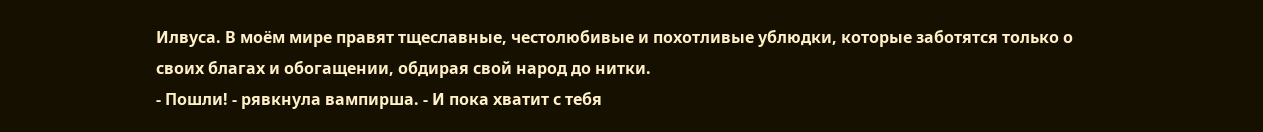Илвуса. В моём мире правят тщеславные, честолюбивые и похотливые ублюдки, которые заботятся только о своих благах и обогащении, обдирая свой народ до нитки.
- Пошли! - рявкнула вампирша. - И пока хватит с тебя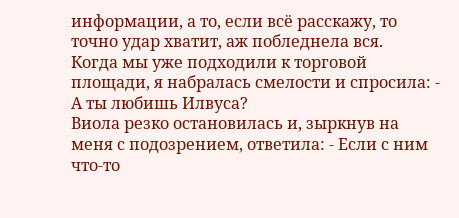информации, а то, если всё расскажу, то точно удар хватит, аж побледнела вся.
Когда мы уже подходили к торговой площади, я набралась смелости и спросила: - А ты любишь Илвуса?
Виола резко остановилась и, зыркнув на меня с подозрением, ответила: - Если с ним что-то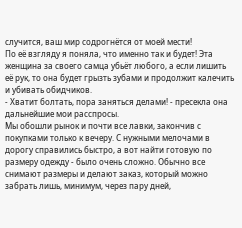случится, ваш мир содрогнётся от моей мести!
По её взгляду я поняла, что именно так и будет! Эта женщина за своего самца убьёт любого, а если лишить её рук, то она будет грызть зубами и продолжит калечить и убивать обидчиков.
- Хватит болтать, пора заняться делами! - пресекла она дальнейшие мои расспросы.
Мы обошли рынок и почти все лавки, закончив с покупками только к вечеру. С нужными мелочами в дорогу справились быстро, а вот найти готовую по размеру одежду - было очень сложно. Обычно все снимают размеры и делают заказ, который можно забрать лишь, минимум, через пару дней,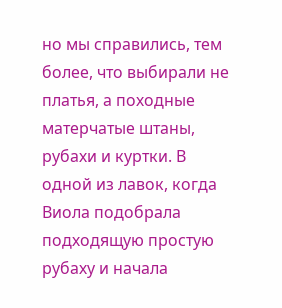но мы справились, тем более, что выбирали не платья, а походные матерчатые штаны, рубахи и куртки. В одной из лавок, когда Виола подобрала подходящую простую рубаху и начала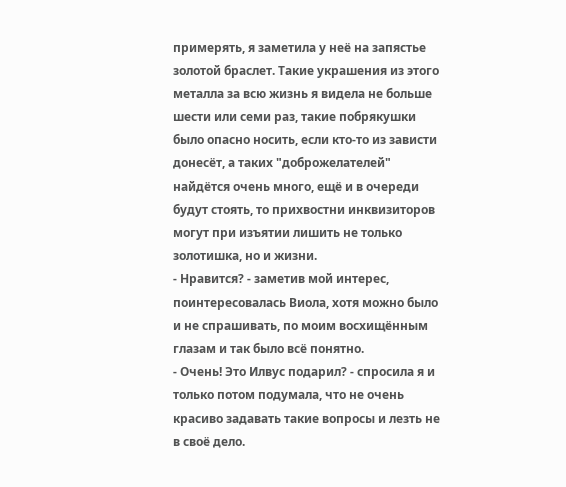примерять, я заметила у неё на запястье золотой браслет. Такие украшения из этого металла за всю жизнь я видела не больше шести или семи раз, такие побрякушки было опасно носить, если кто-то из зависти донесёт, а таких "доброжелателей" найдётся очень много, ещё и в очереди будут стоять, то прихвостни инквизиторов могут при изъятии лишить не только золотишка, но и жизни.
- Нравится? - заметив мой интерес, поинтересовалась Виола, хотя можно было и не спрашивать, по моим восхищённым глазам и так было всё понятно.
- Очень! Это Илвус подарил? - спросила я и только потом подумала, что не очень красиво задавать такие вопросы и лезть не в своё дело.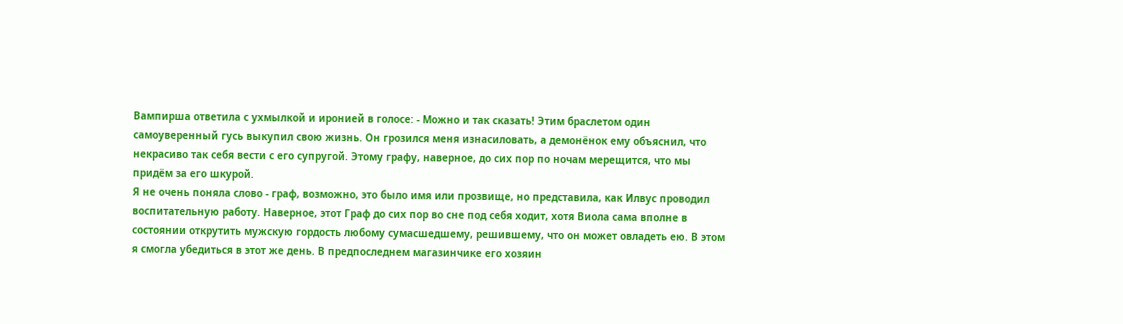Вампирша ответила с ухмылкой и иронией в голосе: - Можно и так сказать! Этим браслетом один самоуверенный гусь выкупил свою жизнь. Он грозился меня изнасиловать, а демонёнок ему объяснил, что некрасиво так себя вести с его супругой. Этому графу, наверное, до сих пор по ночам мерещится, что мы придём за его шкурой.
Я не очень поняла слово - граф, возможно, это было имя или прозвище, но представила, как Илвус проводил воспитательную работу. Наверное, этот Граф до сих пор во сне под себя ходит, хотя Виола сама вполне в состоянии открутить мужскую гордость любому сумасшедшему, решившему, что он может овладеть ею. В этом я смогла убедиться в этот же день. В предпоследнем магазинчике его хозяин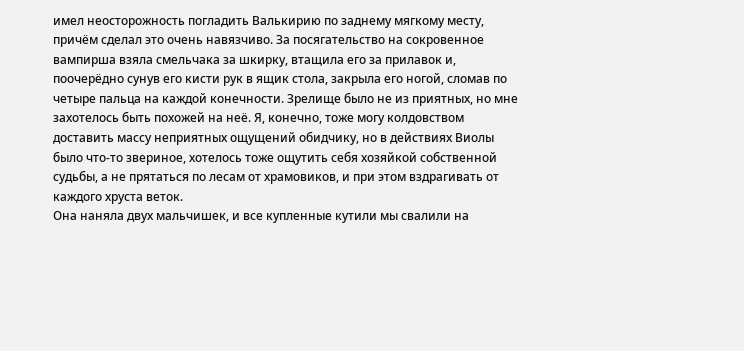имел неосторожность погладить Валькирию по заднему мягкому месту, причём сделал это очень навязчиво. За посягательство на сокровенное вампирша взяла смельчака за шкирку, втащила его за прилавок и, поочерёдно сунув его кисти рук в ящик стола, закрыла его ногой, сломав по четыре пальца на каждой конечности. Зрелище было не из приятных, но мне захотелось быть похожей на неё. Я, конечно, тоже могу колдовством доставить массу неприятных ощущений обидчику, но в действиях Виолы было что-то звериное, хотелось тоже ощутить себя хозяйкой собственной судьбы, а не прятаться по лесам от храмовиков, и при этом вздрагивать от каждого хруста веток.
Она наняла двух мальчишек, и все купленные кутили мы свалили на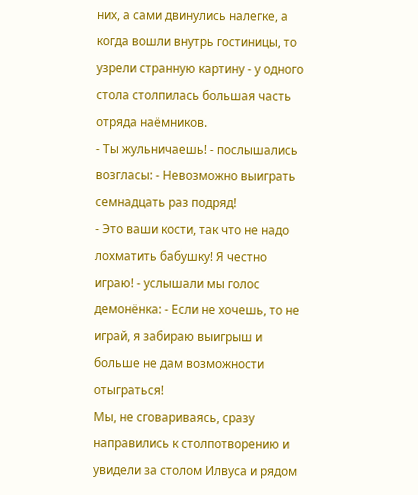них, а сами двинулись налегке, а когда вошли внутрь гостиницы, то узрели странную картину - у одного стола столпилась большая часть отряда наёмников.
- Ты жульничаешь! - послышались возгласы: - Невозможно выиграть семнадцать раз подряд!
- Это ваши кости, так что не надо лохматить бабушку! Я честно играю! - услышали мы голос демонёнка: - Если не хочешь, то не играй, я забираю выигрыш и больше не дам возможности отыграться!
Мы, не сговариваясь, сразу направились к столпотворению и увидели за столом Илвуса и рядом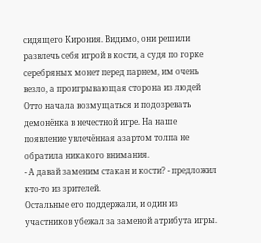сидящего Кирония. Видимо, они решили развлечь себя игрой в кости, а судя по горке серебряных монет перед парнем, им очень везло, а проигрывающая сторона из людей Отто начала возмущаться и подозревать демонёнка в нечестной игре. На наше появление увлечённая азартом толпа не обратила никакого внимания.
- А давай заменим стакан и кости? - предложил кто-то из зрителей.
Остальные его поддержали, и один из участников убежал за заменой атрибута игры.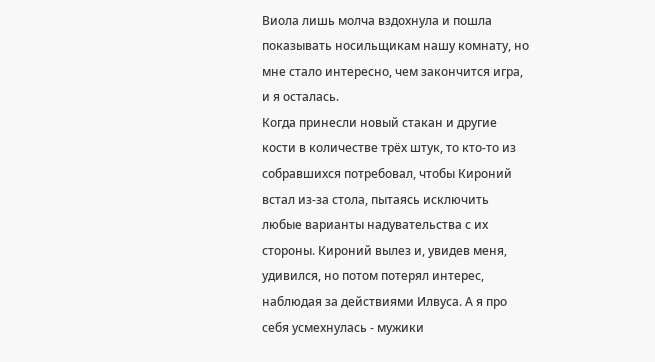Виола лишь молча вздохнула и пошла показывать носильщикам нашу комнату, но мне стало интересно, чем закончится игра, и я осталась.
Когда принесли новый стакан и другие кости в количестве трёх штук, то кто-то из собравшихся потребовал, чтобы Кироний встал из-за стола, пытаясь исключить любые варианты надувательства с их стороны. Кироний вылез и, увидев меня, удивился, но потом потерял интерес, наблюдая за действиями Илвуса. А я про себя усмехнулась - мужики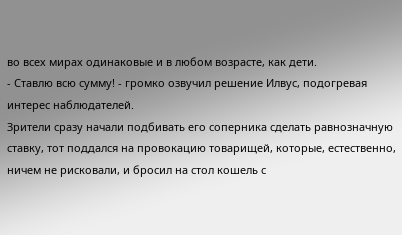во всех мирах одинаковые и в любом возрасте, как дети.
- Ставлю всю сумму! - громко озвучил решение Илвус, подогревая интерес наблюдателей.
Зрители сразу начали подбивать его соперника сделать равнозначную ставку, тот поддался на провокацию товарищей, которые, естественно, ничем не рисковали, и бросил на стол кошель с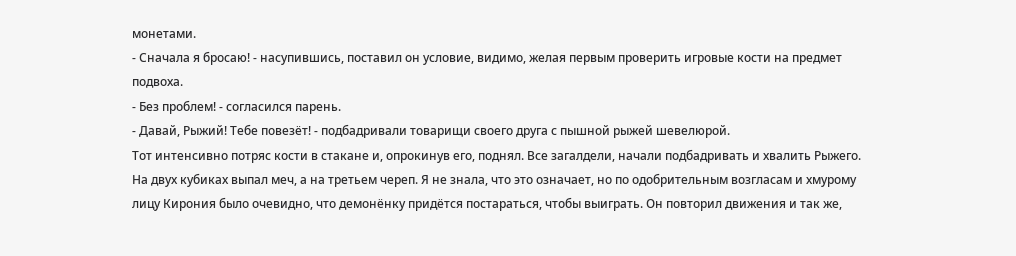монетами.
- Сначала я бросаю! - насупившись, поставил он условие, видимо, желая первым проверить игровые кости на предмет подвоха.
- Без проблем! - согласился парень.
- Давай, Рыжий! Тебе повезёт! - подбадривали товарищи своего друга с пышной рыжей шевелюрой.
Тот интенсивно потряс кости в стакане и, опрокинув его, поднял. Все загалдели, начали подбадривать и хвалить Рыжего. На двух кубиках выпал меч, а на третьем череп. Я не знала, что это означает, но по одобрительным возгласам и хмурому лицу Кирония было очевидно, что демонёнку придётся постараться, чтобы выиграть. Он повторил движения и так же,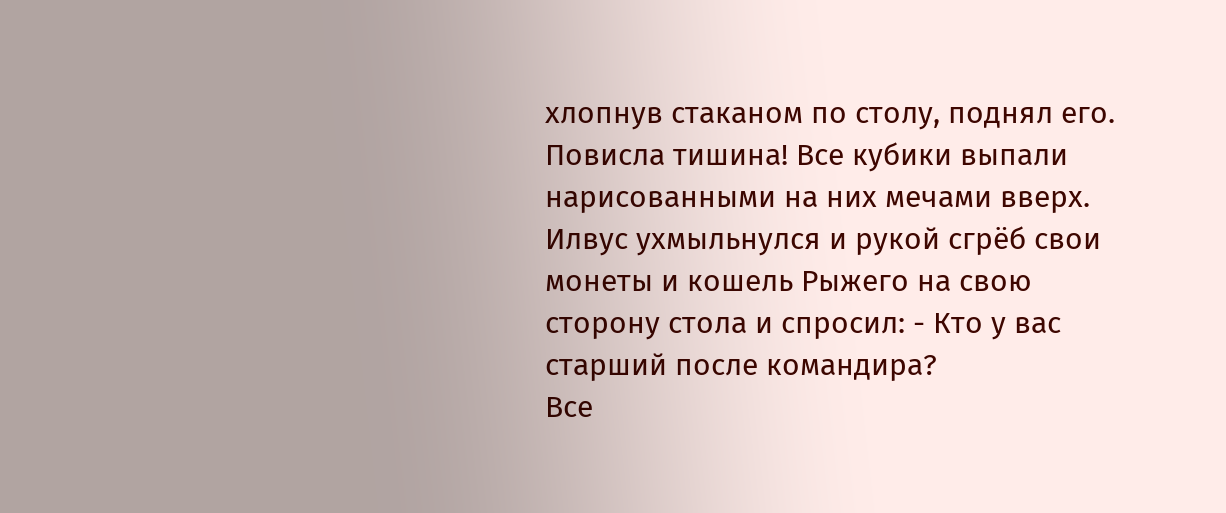хлопнув стаканом по столу, поднял его. Повисла тишина! Все кубики выпали нарисованными на них мечами вверх. Илвус ухмыльнулся и рукой сгрёб свои монеты и кошель Рыжего на свою сторону стола и спросил: - Кто у вас старший после командира?
Все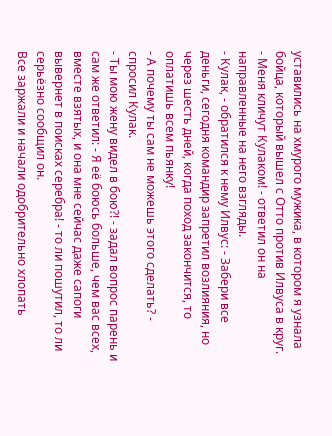уставились на хмурого мужика, в котором я узнала бойца, который вышел с Отто против Илвуса в круг.
- Меня кличут Кулаком! - ответил он на направленные на него взгляды.
- Кулак, - обратился к нему Илвус: - Забери все деньги, сегодня командир запретил возлияния, но через шесть дней, когда поход закончится, то оплатишь всем пьянку!
- А почему ты сам не можешь этого сделать? - спросил Кулак.
- Ты мою жену видел в бою?! - задал вопрос парень и сам же ответил: - Я её боюсь больше, чем вас всех, вместе взятых, и она мне сейчас даже сапоги вывернет в поисках серебра! - то ли пошутил, то ли серьёзно сообщил он.
Все заржали и начали одобрительно хлопать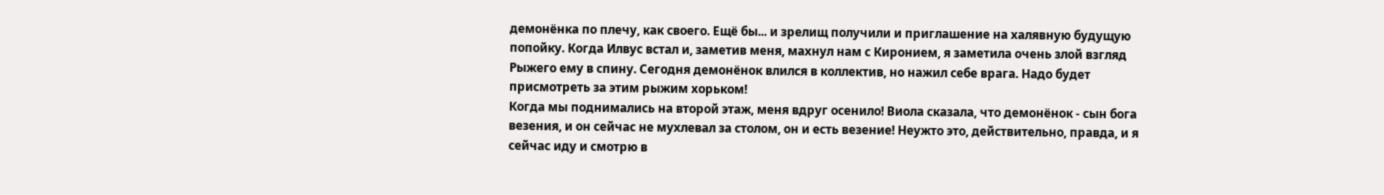демонёнка по плечу, как своего. Ещё бы... и зрелищ получили и приглашение на халявную будущую попойку. Когда Илвус встал и, заметив меня, махнул нам с Киронием, я заметила очень злой взгляд Рыжего ему в спину. Сегодня демонёнок влился в коллектив, но нажил себе врага. Надо будет присмотреть за этим рыжим хорьком!
Когда мы поднимались на второй этаж, меня вдруг осенило! Виола сказала, что демонёнок - сын бога везения, и он сейчас не мухлевал за столом, он и есть везение! Неужто это, действительно, правда, и я сейчас иду и смотрю в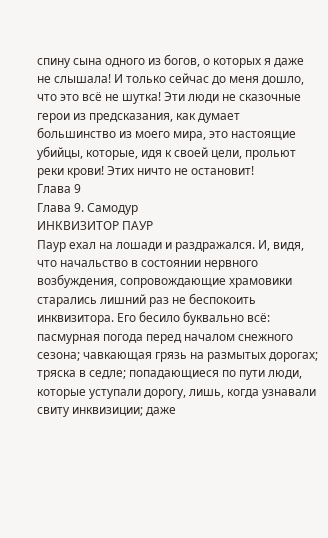спину сына одного из богов, о которых я даже не слышала! И только сейчас до меня дошло, что это всё не шутка! Эти люди не сказочные герои из предсказания, как думает большинство из моего мира, это настоящие убийцы, которые, идя к своей цели, прольют реки крови! Этих ничто не остановит!
Глава 9
Глава 9. Самодур
ИНКВИЗИТОР ПАУР
Паур ехал на лошади и раздражался. И, видя, что начальство в состоянии нервного возбуждения, сопровождающие храмовики старались лишний раз не беспокоить инквизитора. Его бесило буквально всё: пасмурная погода перед началом снежного сезона; чавкающая грязь на размытых дорогах; тряска в седле; попадающиеся по пути люди, которые уступали дорогу, лишь, когда узнавали свиту инквизиции; даже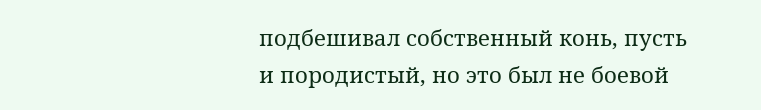подбешивал собственный конь, пусть и породистый, но это был не боевой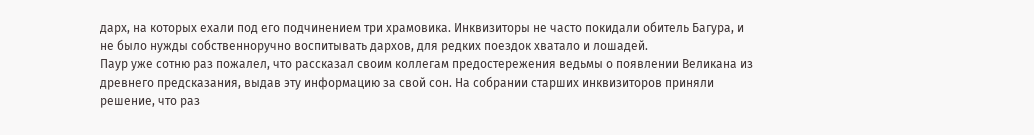дарх, на которых ехали под его подчинением три храмовика. Инквизиторы не часто покидали обитель Багура, и не было нужды собственноручно воспитывать дархов, для редких поездок хватало и лошадей.
Паур уже сотню раз пожалел, что рассказал своим коллегам предостережения ведьмы о появлении Великана из древнего предсказания, выдав эту информацию за свой сон. На собрании старших инквизиторов приняли решение, что раз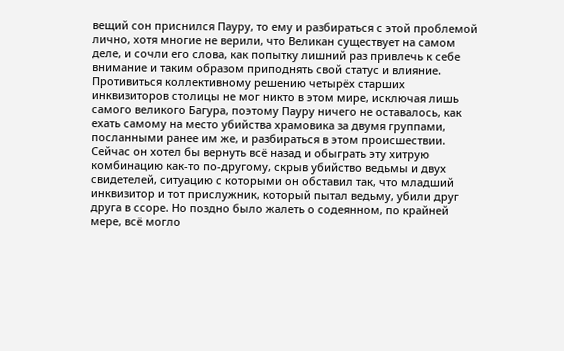вещий сон приснился Пауру, то ему и разбираться с этой проблемой лично, хотя многие не верили, что Великан существует на самом деле, и сочли его слова, как попытку лишний раз привлечь к себе внимание и таким образом приподнять свой статус и влияние. Противиться коллективному решению четырёх старших инквизиторов столицы не мог никто в этом мире, исключая лишь самого великого Багура, поэтому Пауру ничего не оставалось, как ехать самому на место убийства храмовика за двумя группами, посланными ранее им же, и разбираться в этом происшествии. Сейчас он хотел бы вернуть всё назад и обыграть эту хитрую комбинацию как-то по-другому, скрыв убийство ведьмы и двух свидетелей, ситуацию с которыми он обставил так, что младший инквизитор и тот прислужник, который пытал ведьму, убили друг друга в ссоре. Но поздно было жалеть о содеянном, по крайней мере, всё могло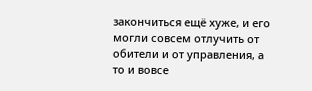закончиться ещё хуже, и его могли совсем отлучить от обители и от управления, а то и вовсе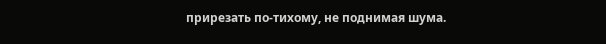прирезать по-тихому, не поднимая шума.